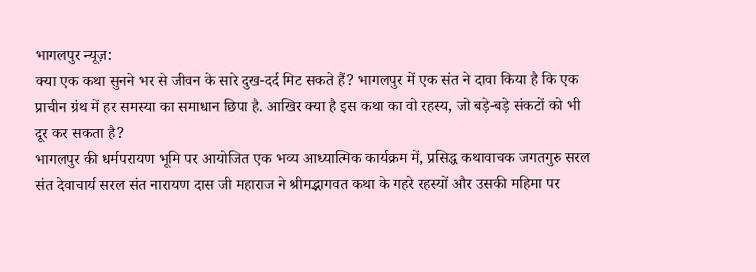भागलपुर न्यूज़:
क्या एक कथा सुनने भर से जीवन के सारे दुख-दर्द मिट सकते हैं? भागलपुर में एक संत ने दावा किया है कि एक प्राचीन ग्रंथ में हर समस्या का समाधान छिपा है. आखिर क्या है इस कथा का वो रहस्य, जो बड़े-बड़े संकटों को भी दूर कर सकता है?
भागलपुर की धर्मपरायण भूमि पर आयोजित एक भव्य आध्यात्मिक कार्यक्रम में, प्रसिद्ध कथावाचक जगतगुरु सरल संत देवाचार्य सरल संत नारायण दास जी महाराज ने श्रीमद्भागवत कथा के गहरे रहस्यों और उसकी महिमा पर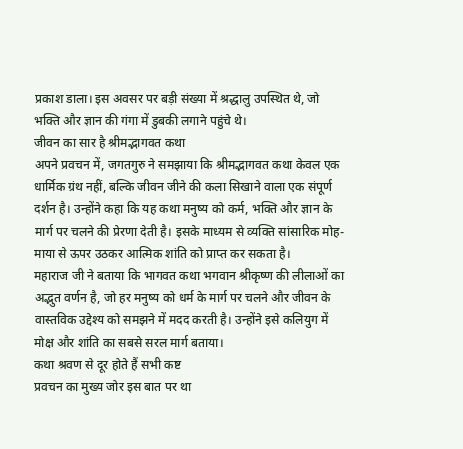प्रकाश डाला। इस अवसर पर बड़ी संख्या में श्रद्धालु उपस्थित थे, जो भक्ति और ज्ञान की गंगा में डुबकी लगाने पहुंचे थे।
जीवन का सार है श्रीमद्भागवत कथा
अपने प्रवचन में, जगतगुरु ने समझाया कि श्रीमद्भागवत कथा केवल एक धार्मिक ग्रंथ नहीं, बल्कि जीवन जीने की कला सिखाने वाला एक संपूर्ण दर्शन है। उन्होंने कहा कि यह कथा मनुष्य को कर्म, भक्ति और ज्ञान के मार्ग पर चलने की प्रेरणा देती है। इसके माध्यम से व्यक्ति सांसारिक मोह-माया से ऊपर उठकर आत्मिक शांति को प्राप्त कर सकता है।
महाराज जी ने बताया कि भागवत कथा भगवान श्रीकृष्ण की लीलाओं का अद्भुत वर्णन है, जो हर मनुष्य को धर्म के मार्ग पर चलने और जीवन के वास्तविक उद्देश्य को समझने में मदद करती है। उन्होंने इसे कलियुग में मोक्ष और शांति का सबसे सरल मार्ग बताया।
कथा श्रवण से दूर होते हैं सभी कष्ट
प्रवचन का मुख्य जोर इस बात पर था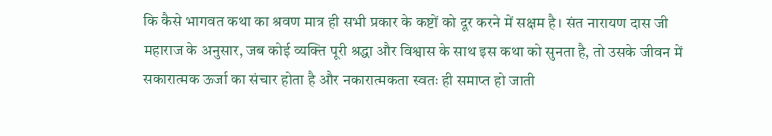कि कैसे भागवत कथा का श्रवण मात्र ही सभी प्रकार के कष्टों को दूर करने में सक्षम है। संत नारायण दास जी महाराज के अनुसार, जब कोई व्यक्ति पूरी श्रद्धा और विश्वास के साथ इस कथा को सुनता है, तो उसके जीवन में सकारात्मक ऊर्जा का संचार होता है और नकारात्मकता स्वतः ही समाप्त हो जाती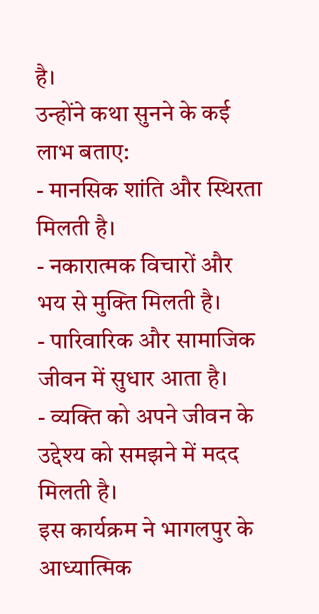है।
उन्होंने कथा सुनने के कई लाभ बताए:
- मानसिक शांति और स्थिरता मिलती है।
- नकारात्मक विचारों और भय से मुक्ति मिलती है।
- पारिवारिक और सामाजिक जीवन में सुधार आता है।
- व्यक्ति को अपने जीवन के उद्देश्य को समझने में मदद मिलती है।
इस कार्यक्रम ने भागलपुर के आध्यात्मिक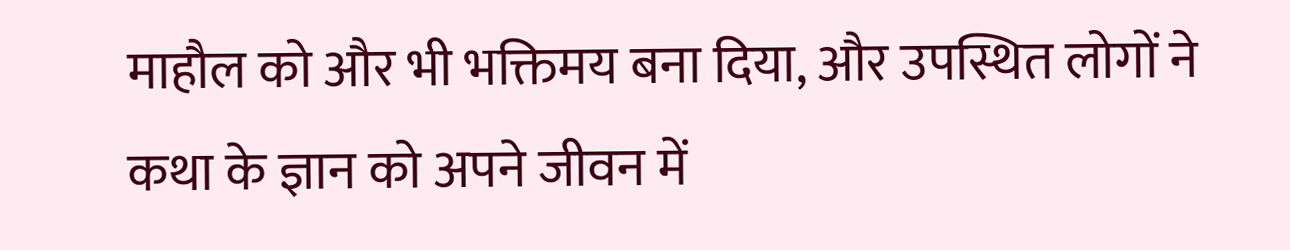माहौल को और भी भक्तिमय बना दिया, और उपस्थित लोगों ने कथा के ज्ञान को अपने जीवन में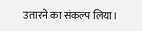उतारने का संकल्प लिया।